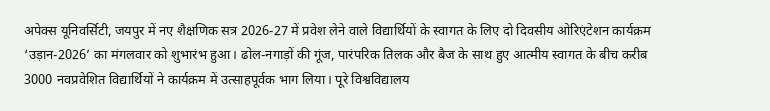अपेक्स यूनिवर्सिटी, जयपुर में नए शैक्षणिक सत्र 2026-27 में प्रवेश लेने वाले विद्यार्थियों के स्वागत के लिए दो दिवसीय ओरिएंटेशन कार्यक्रम ‘उड़ान-2026’ का मंगलवार को शुभारंभ हुआ। ढोल-नगाड़ों की गूंज, पारंपरिक तिलक और बैज के साथ हुए आत्मीय स्वागत के बीच करीब 3000 नवप्रवेशित विद्यार्थियों ने कार्यक्रम में उत्साहपूर्वक भाग लिया। पूरे विश्वविद्यालय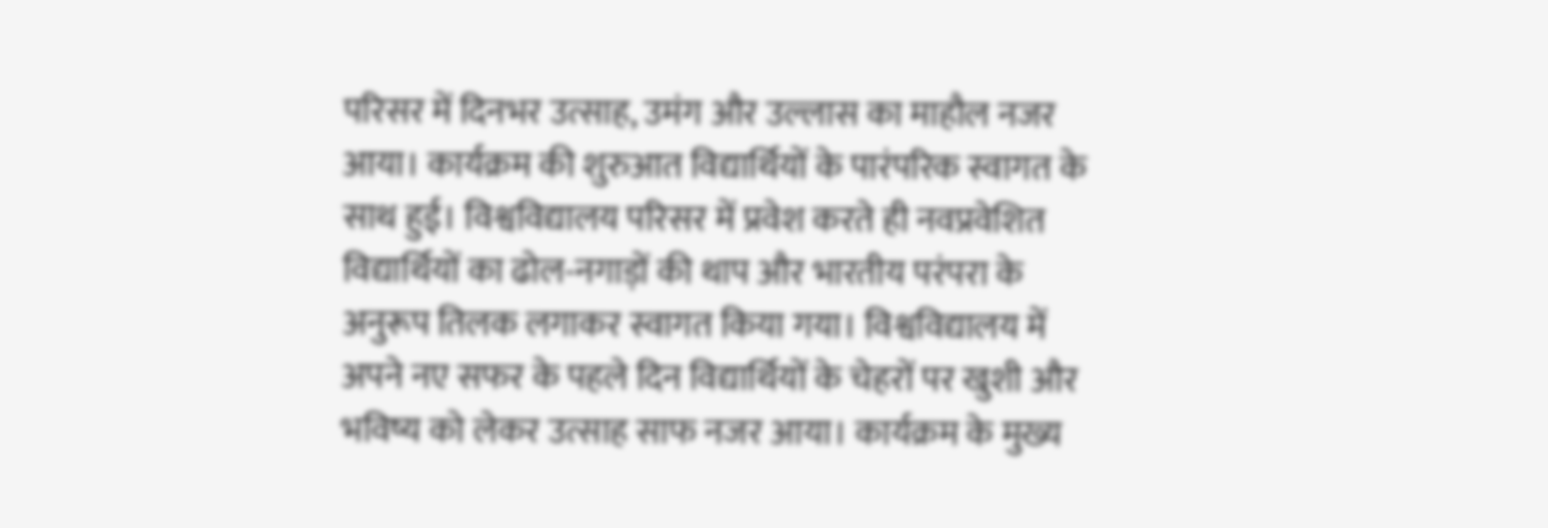परिसर में दिनभर उत्साह, उमंग और उल्लास का माहौल नजर आया। कार्यक्रम की शुरुआत विद्यार्थियों के पारंपरिक स्वागत के साथ हुई। विश्वविद्यालय परिसर में प्रवेश करते ही नवप्रवेशित विद्यार्थियों का ढोल-नगाड़ों की थाप और भारतीय परंपरा के अनुरूप तिलक लगाकर स्वागत किया गया। विश्वविद्यालय में अपने नए सफर के पहले दिन विद्यार्थियों के चेहरों पर खुशी और भविष्य को लेकर उत्साह साफ नजर आया। कार्यक्रम के मुख्य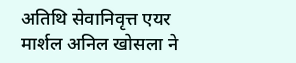अतिथि सेवानिवृत्त एयर मार्शल अनिल खोसला ने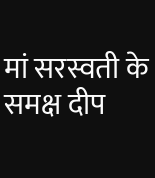मां सरस्वती के समक्ष दीप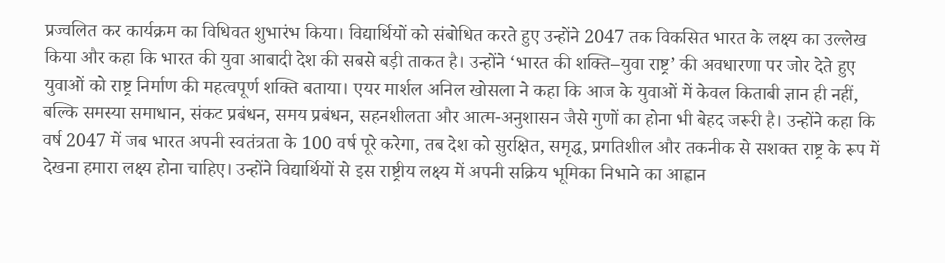प्रज्वलित कर कार्यक्रम का विधिवत शुभारंभ किया। विद्यार्थियों को संबोधित करते हुए उन्होंने 2047 तक विकसित भारत के लक्ष्य का उल्लेख किया और कहा कि भारत की युवा आबादी देश की सबसे बड़ी ताकत है। उन्होंने ‘भारत की शक्ति–युवा राष्ट्र’ की अवधारणा पर जोर देते हुए युवाओं को राष्ट्र निर्माण की महत्वपूर्ण शक्ति बताया। एयर मार्शल अनिल खोसला ने कहा कि आज के युवाओं में केवल किताबी ज्ञान ही नहीं, बल्कि समस्या समाधान, संकट प्रबंधन, समय प्रबंधन, सहनशीलता और आत्म-अनुशासन जैसे गुणों का होना भी बेहद जरूरी है। उन्होंने कहा कि वर्ष 2047 में जब भारत अपनी स्वतंत्रता के 100 वर्ष पूरे करेगा, तब देश को सुरक्षित, समृद्ध, प्रगतिशील और तकनीक से सशक्त राष्ट्र के रूप में देखना हमारा लक्ष्य होना चाहिए। उन्होंने विद्यार्थियों से इस राष्ट्रीय लक्ष्य में अपनी सक्रिय भूमिका निभाने का आह्वान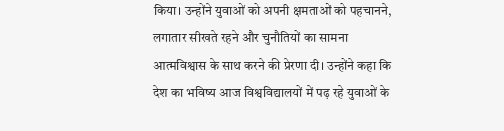किया। उन्होंने युवाओं को अपनी क्षमताओं को पहचानने, लगातार सीखते रहने और चुनौतियों का सामना आत्मविश्वास के साथ करने की प्रेरणा दी। उन्होंने कहा कि देश का भविष्य आज विश्वविद्यालयों में पढ़ रहे युवाओं के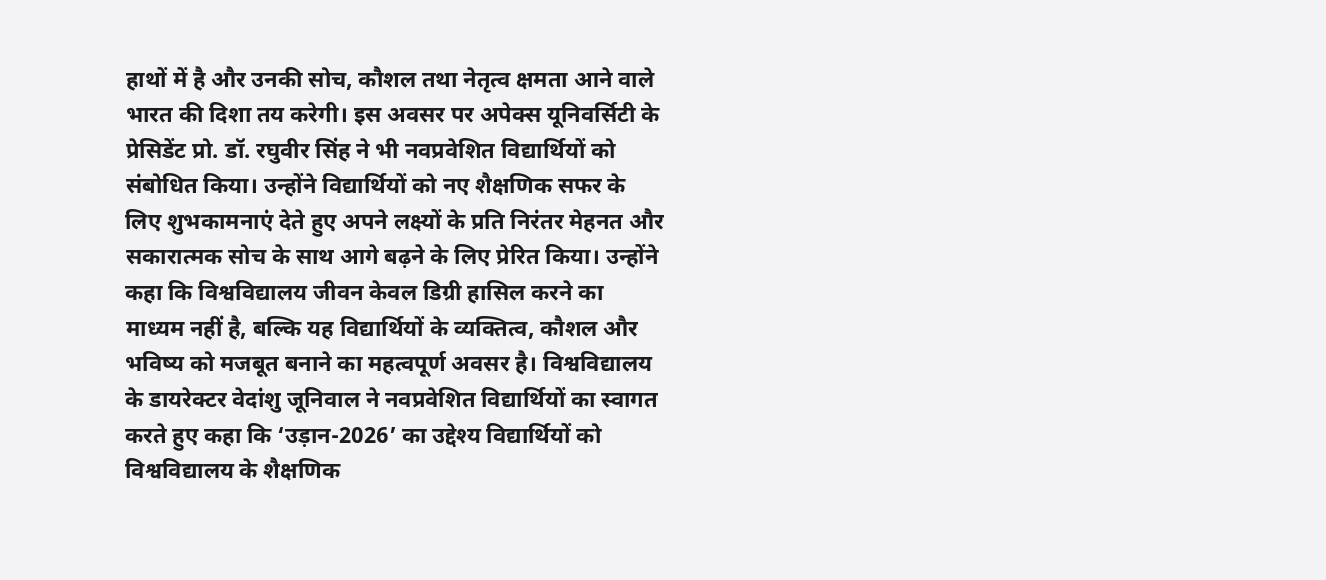हाथों में है और उनकी सोच, कौशल तथा नेतृत्व क्षमता आने वाले भारत की दिशा तय करेगी। इस अवसर पर अपेक्स यूनिवर्सिटी के प्रेसिडेंट प्रो. डॉ. रघुवीर सिंह ने भी नवप्रवेशित विद्यार्थियों को संबोधित किया। उन्होंने विद्यार्थियों को नए शैक्षणिक सफर के लिए शुभकामनाएं देते हुए अपने लक्ष्यों के प्रति निरंतर मेहनत और सकारात्मक सोच के साथ आगे बढ़ने के लिए प्रेरित किया। उन्होंने कहा कि विश्वविद्यालय जीवन केवल डिग्री हासिल करने का माध्यम नहीं है, बल्कि यह विद्यार्थियों के व्यक्तित्व, कौशल और भविष्य को मजबूत बनाने का महत्वपूर्ण अवसर है। विश्वविद्यालय के डायरेक्टर वेदांशु जूनिवाल ने नवप्रवेशित विद्यार्थियों का स्वागत करते हुए कहा कि ‘उड़ान-2026’ का उद्देश्य विद्यार्थियों को विश्वविद्यालय के शैक्षणिक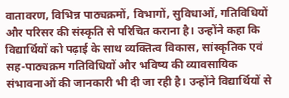वातावरण, विभिन्न पाठ्यक्रमों, विभागों, सुविधाओं, गतिविधियों और परिसर की संस्कृति से परिचित कराना है। उन्होंने कहा कि विद्यार्थियों को पढ़ाई के साथ व्यक्तित्व विकास, सांस्कृतिक एवं सह-पाठ्यक्रम गतिविधियों और भविष्य की व्यावसायिक संभावनाओं की जानकारी भी दी जा रही है। उन्होंने विद्यार्थियों से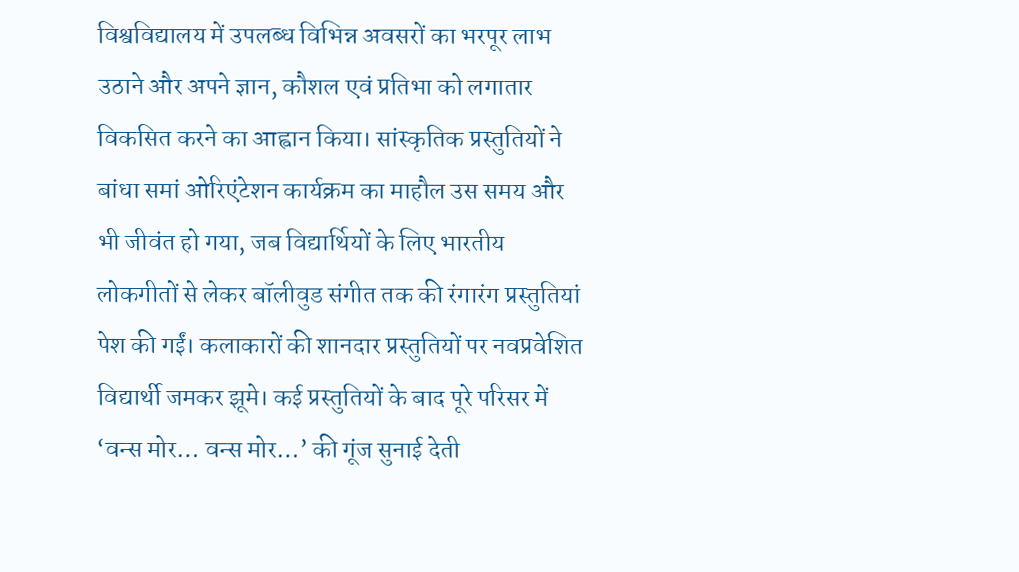विश्वविद्यालय में उपलब्ध विभिन्न अवसरों का भरपूर लाभ उठाने और अपने ज्ञान, कौशल एवं प्रतिभा को लगातार विकसित करने का आह्वान किया। सांस्कृतिक प्रस्तुतियों ने बांधा समां ओरिएंटेशन कार्यक्रम का माहौल उस समय और भी जीवंत हो गया, जब विद्यार्थियों के लिए भारतीय लोकगीतों से लेकर बॉलीवुड संगीत तक की रंगारंग प्रस्तुतियां पेश की गईं। कलाकारों की शानदार प्रस्तुतियों पर नवप्रवेशित विद्यार्थी जमकर झूमे। कई प्रस्तुतियों के बाद पूरे परिसर में ‘वन्स मोर… वन्स मोर…’ की गूंज सुनाई देती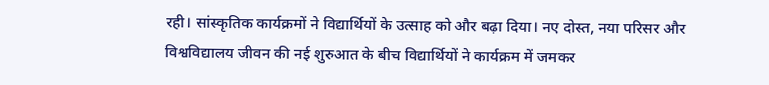रही। सांस्कृतिक कार्यक्रमों ने विद्यार्थियों के उत्साह को और बढ़ा दिया। नए दोस्त, नया परिसर और विश्वविद्यालय जीवन की नई शुरुआत के बीच विद्यार्थियों ने कार्यक्रम में जमकर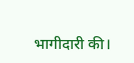भागीदारी की।